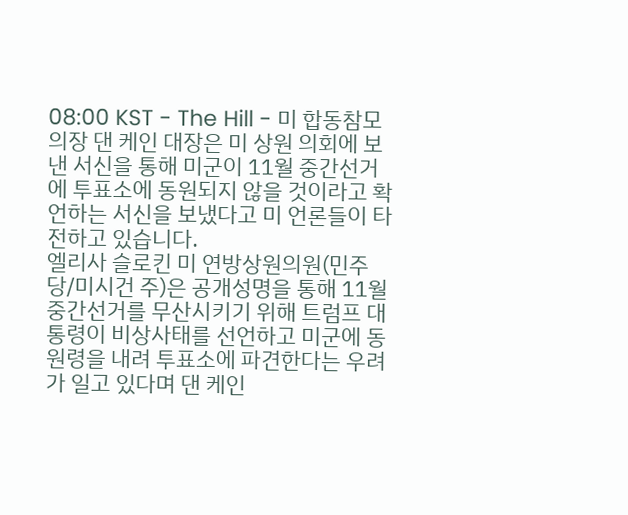08:00 KST - The Hill - 미 합동참모의장 댄 케인 대장은 미 상원 의회에 보낸 서신을 통해 미군이 11월 중간선거에 투표소에 동원되지 않을 것이라고 확언하는 서신을 보냈다고 미 언론들이 타전하고 있습니다.
엘리사 슬로킨 미 연방상원의원(민주당/미시건 주)은 공개성명을 통해 11월 중간선거를 무산시키기 위해 트럼프 대통령이 비상사태를 선언하고 미군에 동원령을 내려 투표소에 파견한다는 우려가 일고 있다며 댄 케인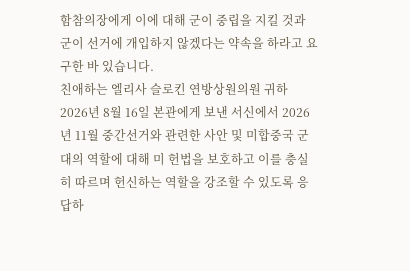함참의장에게 이에 대해 군이 중립을 지킬 것과 군이 선거에 개입하지 않겠다는 약속을 하라고 요구한 바 있습니다.
친애하는 엘리사 슬로킨 연방상원의원 귀하
2026년 8월 16일 본관에게 보낸 서신에서 2026년 11월 중간선거와 관련한 사안 및 미합중국 군대의 역할에 대해 미 헌법을 보호하고 이를 충실히 따르며 헌신하는 역할을 강조할 수 있도록 응답하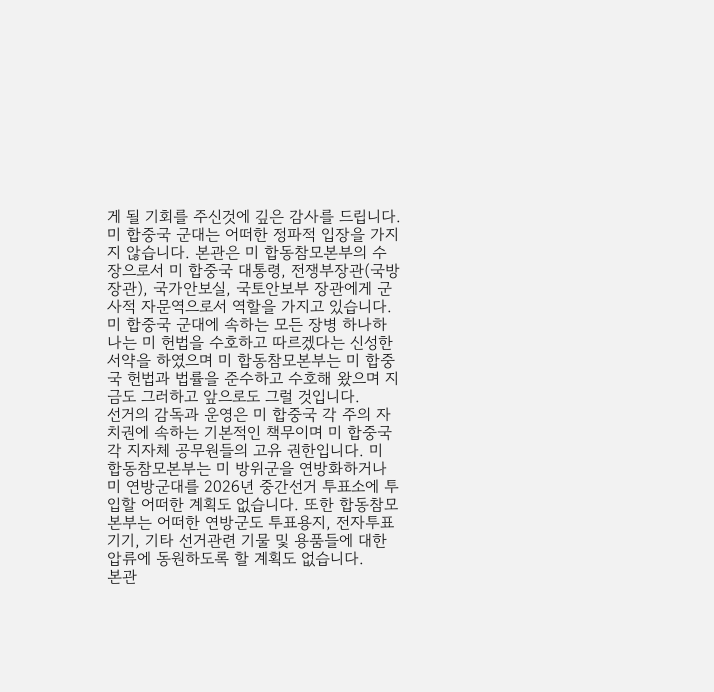게 될 기회를 주신것에 깊은 감사를 드립니다.
미 합중국 군대는 어떠한 정파적 입장을 가지지 않습니다. 본관은 미 합동참모본부의 수장으로서 미 합중국 대통령, 전쟁부장관(국방장관), 국가안보실, 국토안보부 장관에게 군사적 자문역으로서 역할을 가지고 있습니다.
미 합중국 군대에 속하는 모든 장병 하나하나는 미 헌법을 수호하고 따르겠다는 신성한 서약을 하였으며 미 합동참모본부는 미 합중국 헌법과 법률을 준수하고 수호해 왔으며 지금도 그러하고 앞으로도 그럴 것입니다.
선거의 감독과 운영은 미 합중국 각 주의 자치권에 속하는 기본적인 책무이며 미 합중국 각 지자체 공무원들의 고유 권한입니다. 미 합동참모본부는 미 방위군을 연방화하거나 미 연방군대를 2026년 중간선거 투표소에 투입할 어떠한 계획도 없습니다. 또한 합동참모본부는 어떠한 연방군도 투표용지, 전자투표기기, 기타 선거관련 기물 및 용품들에 대한 압류에 동원하도록 할 계획도 없습니다.
본관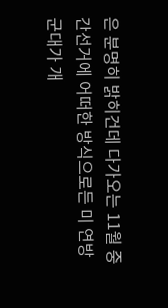은 분명히 밝히건데 다가오는 11월 중간선거에 어떠한 방식으로든 미 연방군대가 개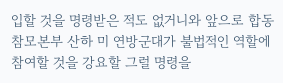입할 것을 명령받은 적도 없거니와 앞으로 합동참모본부 산하 미 연방군대가 불법적인 역할에 참여할 것을 강요할 그럴 명령을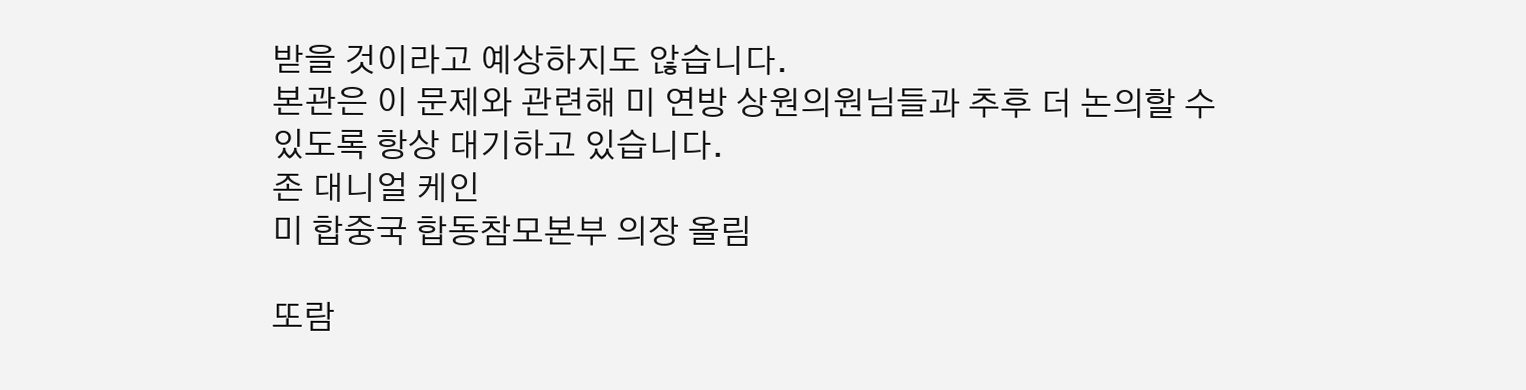받을 것이라고 예상하지도 않습니다.
본관은 이 문제와 관련해 미 연방 상원의원님들과 추후 더 논의할 수 있도록 항상 대기하고 있습니다.
존 대니얼 케인
미 합중국 합동참모본부 의장 올림

또람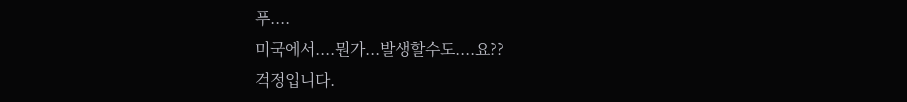푸....
미국에서....뭔가...발생할수도....요??
걱정입니다.